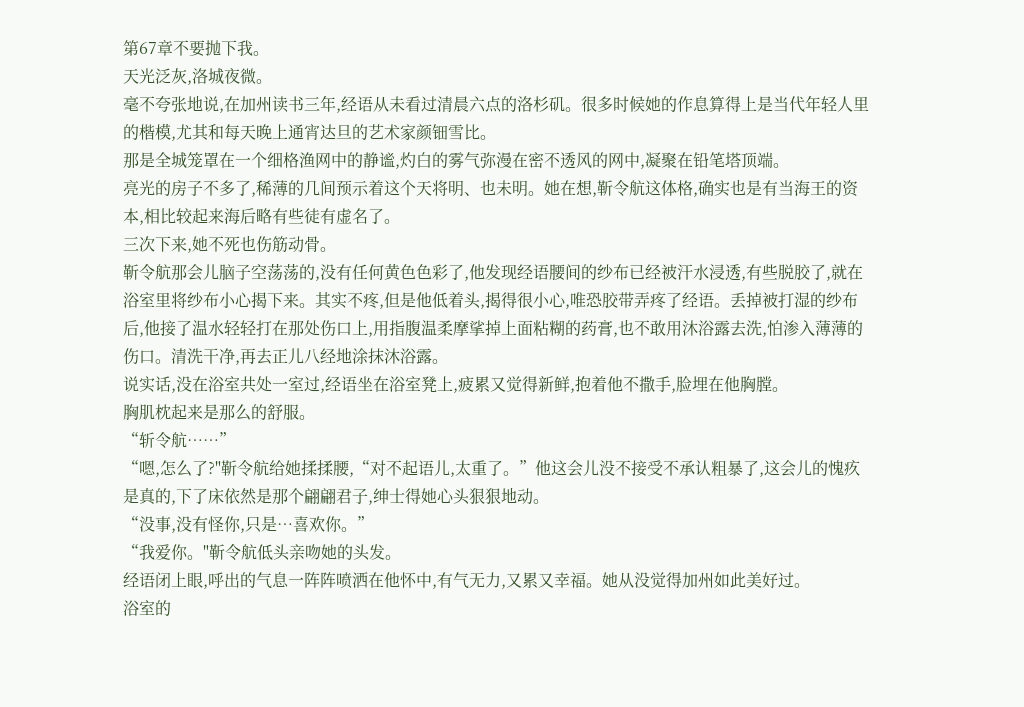第67章不要抛下我。
天光泛灰,洛城夜微。
毫不夸张地说,在加州读书三年,经语从未看过清晨六点的洛杉矶。很多时候她的作息算得上是当代年轻人里的楷模,尤其和每天晚上通宵达旦的艺术家颜钿雪比。
那是全城笼罩在一个细格渔网中的静谧,灼白的雾气弥漫在密不透风的网中,凝聚在铅笔塔顶端。
亮光的房子不多了,稀薄的几间预示着这个天将明、也未明。她在想,靳令航这体格,确实也是有当海王的资本,相比较起来海后略有些徒有虚名了。
三次下来,她不死也伤筋动骨。
靳令航那会儿脑子空荡荡的,没有任何黄色色彩了,他发现经语腰间的纱布已经被汗水浸透,有些脱胶了,就在浴室里将纱布小心揭下来。其实不疼,但是他低着头,揭得很小心,唯恐胶带弄疼了经语。丢掉被打湿的纱布后,他接了温水轻轻打在那处伤口上,用指腹温柔摩挲掉上面粘糊的药膏,也不敢用沐浴露去洗,怕渗入薄薄的伤口。清洗干净,再去正儿八经地涂抹沐浴露。
说实话,没在浴室共处一室过,经语坐在浴室凳上,疲累又觉得新鲜,抱着他不撒手,脸埋在他胸膛。
胸肌枕起来是那么的舒服。
“斩令航……”
“嗯,怎么了?"靳令航给她揉揉腰,“对不起语儿,太重了。”他这会儿没不接受不承认粗暴了,这会儿的愧疚是真的,下了床依然是那个翩翩君子,绅士得她心头狠狠地动。
“没事,没有怪你,只是…喜欢你。”
“我爱你。"靳令航低头亲吻她的头发。
经语闭上眼,呼出的气息一阵阵喷洒在他怀中,有气无力,又累又幸福。她从没觉得加州如此美好过。
浴室的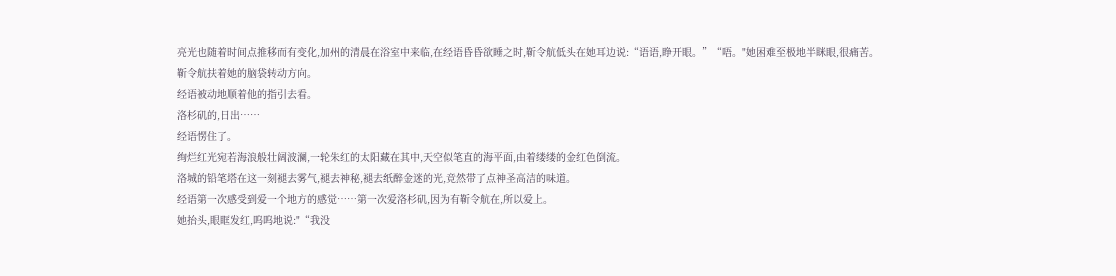亮光也随着时间点推移而有变化,加州的清晨在浴室中来临,在经语昏昏欲睡之时,靳令航低头在她耳边说:“语语,睁开眼。”“唔。"她困难至极地半眯眼,很痛苦。
靳令航扶着她的脑袋转动方向。
经语被动地顺着他的指引去看。
洛杉矶的,日出……
经语愣住了。
绚烂红光宛若海浪般壮阔波澜,一轮朱红的太阳藏在其中,天空似笔直的海平面,由着缕缕的金红色倒流。
洛城的铅笔塔在这一刻褪去雾气,褪去神秘,褪去纸醉金迷的光,竞然带了点神圣高洁的味道。
经语第一次感受到爱一个地方的感觉……第一次爱洛杉矶,因为有靳令航在,所以爱上。
她抬头,眼眶发红,呜呜地说:"“我没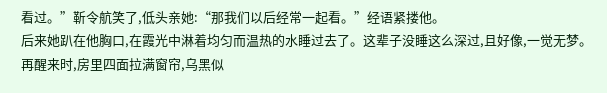看过。”靳令航笑了,低头亲她:“那我们以后经常一起看。”经语紧搂他。
后来她趴在他胸口,在霞光中淋着均匀而温热的水睡过去了。这辈子没睡这么深过,且好像,一觉无梦。再醒来时,房里四面拉满窗帘,乌黑似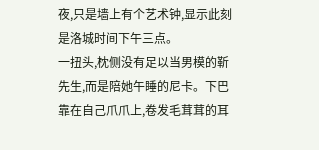夜,只是墙上有个艺术钟,显示此刻是洛城时间下午三点。
一扭头,枕侧没有足以当男模的靳先生,而是陪她午睡的尼卡。下巴靠在自己爪爪上,卷发毛茸茸的耳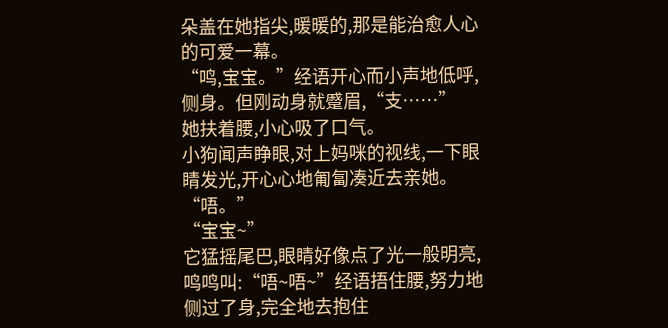朵盖在她指尖,暖暖的,那是能治愈人心的可爱一幕。
“鸣,宝宝。”经语开心而小声地低呼,侧身。但刚动身就蹙眉,“支……”
她扶着腰,小心吸了口气。
小狗闻声睁眼,对上妈咪的视线,一下眼睛发光,开心心地匍匐凑近去亲她。“唔。”
“宝宝~”
它猛摇尾巴,眼睛好像点了光一般明亮,鸣鸣叫:“唔~唔~”经语捂住腰,努力地侧过了身,完全地去抱住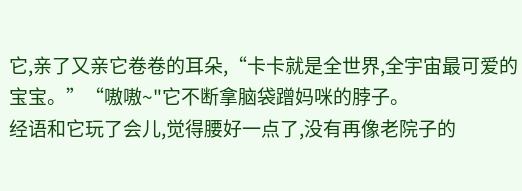它,亲了又亲它卷卷的耳朵,“卡卡就是全世界,全宇宙最可爱的宝宝。”“嗷嗷~"它不断拿脑袋蹭妈咪的脖子。
经语和它玩了会儿,觉得腰好一点了,没有再像老院子的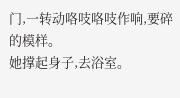门,一转动咯吱咯吱作响,要碎的模样。
她撑起身子,去浴室。